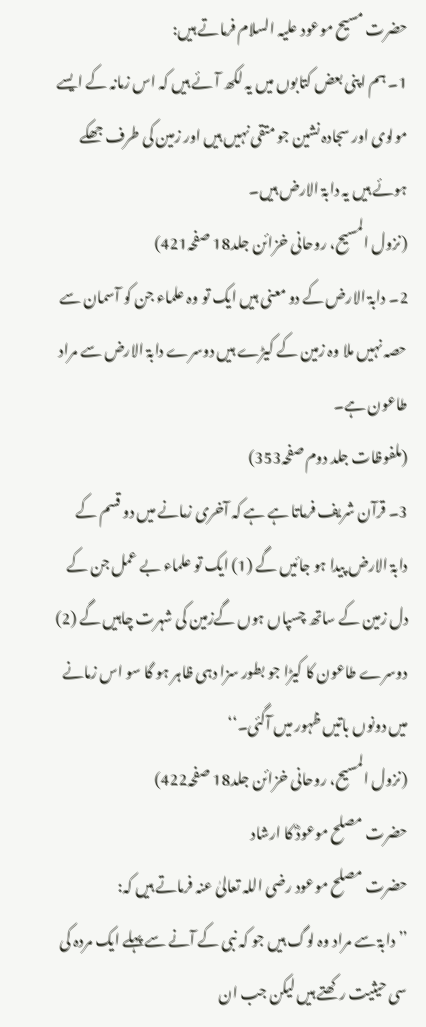حضرت مسیح موعود علیہ السلام فرماتے ہیں:
1۔ ہم اپنی بعض کتابوں میں یہ لکھ آئے ہیں کہ اس زمانہ کے ایسے مولوی اور سجادہ نشین جو متقی نہیں ہیں اور زمین کی طرف جھکے ہوئے ہیں یہ دابۃ الارض ہیں۔
(نزول المسیح، روحانی خزائن جلد18 صفحہ421)
2۔ دابۃ الارض کے دو معنی ہیں ایک تو وہ علماء جن کو آسمان سے حصہ نہیں ملا وہ زمین کے کیڑے ہیں دوسرے دابۃ الارض سے مراد طاعون ہے۔
(ملفوظات جلد دوم صفحہ353)
3۔ قرآن شریف فرماتا ہے ہے کہ آخری زمانے میں دو قسم کے دابۃ الارض پیدا ہو جائیں گے (1) ایک تو علماء بے عمل جن کے دل زمین کے ساتھ چسپاں ہوں گےزمین کی شہرت چاہیں گے (2) دوسرے طاعون کا کیڑا جو بطور سزا دہی ظاہر ہو گا سو اس زمانے میں دونوں باتیں ظہور میں آگئی۔‘‘
(نزول المسیح، روحانی خزائن جلد18 صفحہ422)
حضرت مصلح موعودؓ کا ارشاد
حضرت مصلح موعود رضی اللہ تعالیٰ عنہ فرماتے ہیں کہ:
’’دابۃ سے مراد وہ لوگ ہیں جو کہ نبی کے آنے سے پہلے ایک مردہ کی سی حیثیت رکھتے ہیں لیکن جب ان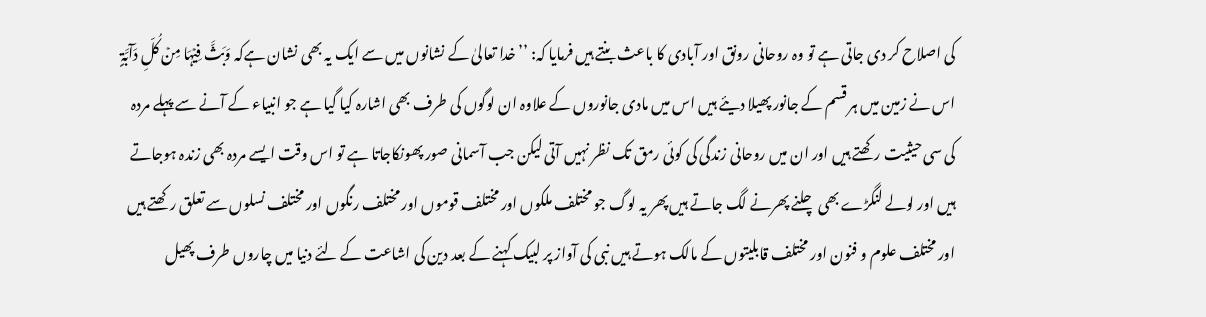کی اصلاح کر دی جاتی ہے تو وہ روحانی رونق اور آبادی کا باعث بنتے ہیں فرمایا کہ: ’’خدا تعالیٰ کے نشانوں میں سے ایک یہ بھی نشان ہےکہ وَبَثَّ فِیۡہَا مِنۡ کُلِّ دَآبَّۃٍ اس نے زمین میں ہر قسم کے جانور پھیلا دیئے ہیں اس میں مادی جانوروں کے علاوہ ان لوگوں کی طرف بھی اشارہ کیا گیا ہے جو انبیاء کے آنے سے پہلے مردہ کی سی حیثیت رکھتے ہیں اور ان میں روحانی زندگی کی کوئی رمق تک نظر نہیں آتی لیکن جب آسمانی صور پھونکاجاتا ہے تو اس وقت ایسے مردہ بھی زندہ ہوجاتے ہیں اور لولے لنگڑے بھی چلنے پھرنے لگ جاتے ہیں پھر یہ لوگ جو مختلف ملکوں اور مختلف قوموں اور مختلف رنگوں اور مختلف نسلوں سے تعلق رکھتے ہیں اور مختلف علوم و فنون اور مختلف قابلیتوں کے مالک ہوتے ہیں نبی کی آواز پر لبیک کہنے کے بعد دین کی اشاعت کے لئے دنیا میں چاروں طرف پھیل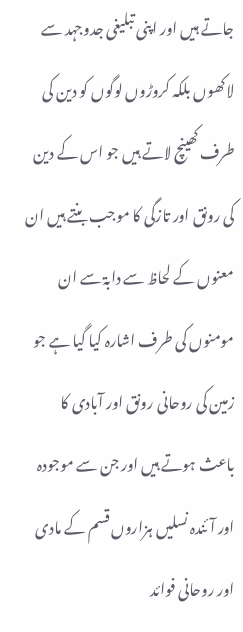جاتے ہیں اور اپنی تبلیغی جدوجہد سے لاکھوں بلکہ کروڑوں لوگوں کو دین کی طرف کھینچ لاتے ہیں جو اس کے دین کی رونق اور تازگی کا موجب بنتے ہیں ان معنوں کے لحاظ سے دابۃ سے ان مومنوں کی طرف اشارہ کیا گیا ہے جو زمین کی روحانی رونق اور آبادی کا باعث ہوتے ہیں اور جن سے موجودہ اور آئندہ نسلیں ہزاروں قسم کے مادی اور روحانی فوائد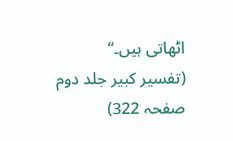اٹھاتی ہیں۔‘‘
(تفسیر کبیر جلد دوم صفحہ 322)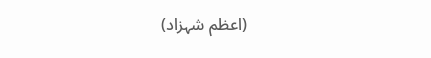(اعظم شہزاد)